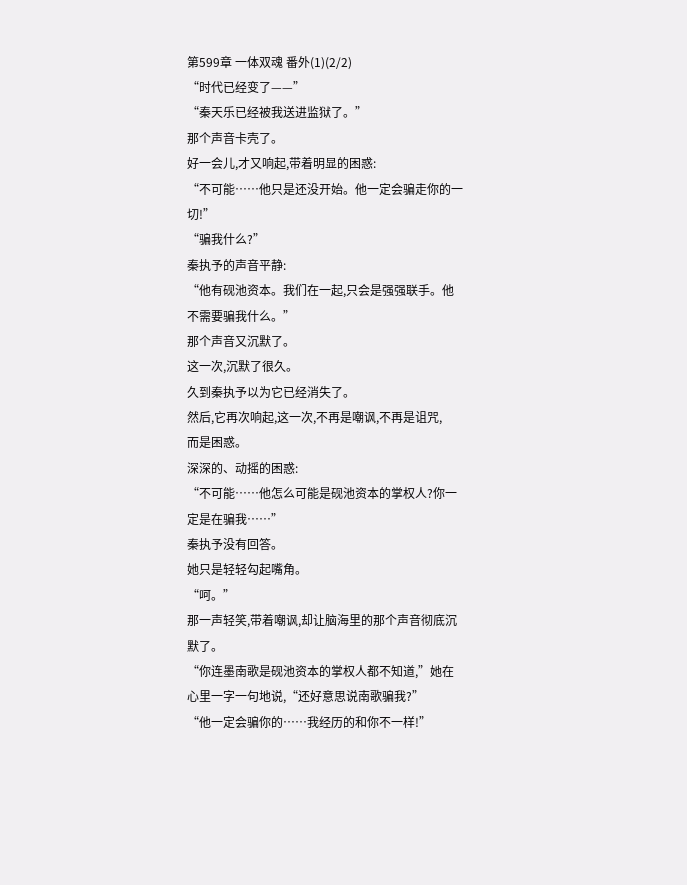第599章 一体双魂 番外(1)(2/2)
“时代已经变了——”
“秦天乐已经被我送进监狱了。”
那个声音卡壳了。
好一会儿,才又响起,带着明显的困惑:
“不可能……他只是还没开始。他一定会骗走你的一切!”
“骗我什么?”
秦执予的声音平静:
“他有砚池资本。我们在一起,只会是强强联手。他不需要骗我什么。”
那个声音又沉默了。
这一次,沉默了很久。
久到秦执予以为它已经消失了。
然后,它再次响起,这一次,不再是嘲讽,不再是诅咒,
而是困惑。
深深的、动摇的困惑:
“不可能……他怎么可能是砚池资本的掌权人?你一定是在骗我……”
秦执予没有回答。
她只是轻轻勾起嘴角。
“呵。”
那一声轻笑,带着嘲讽,却让脑海里的那个声音彻底沉默了。
“你连墨南歌是砚池资本的掌权人都不知道,”她在心里一字一句地说,“还好意思说南歌骗我?”
“他一定会骗你的……我经历的和你不一样!”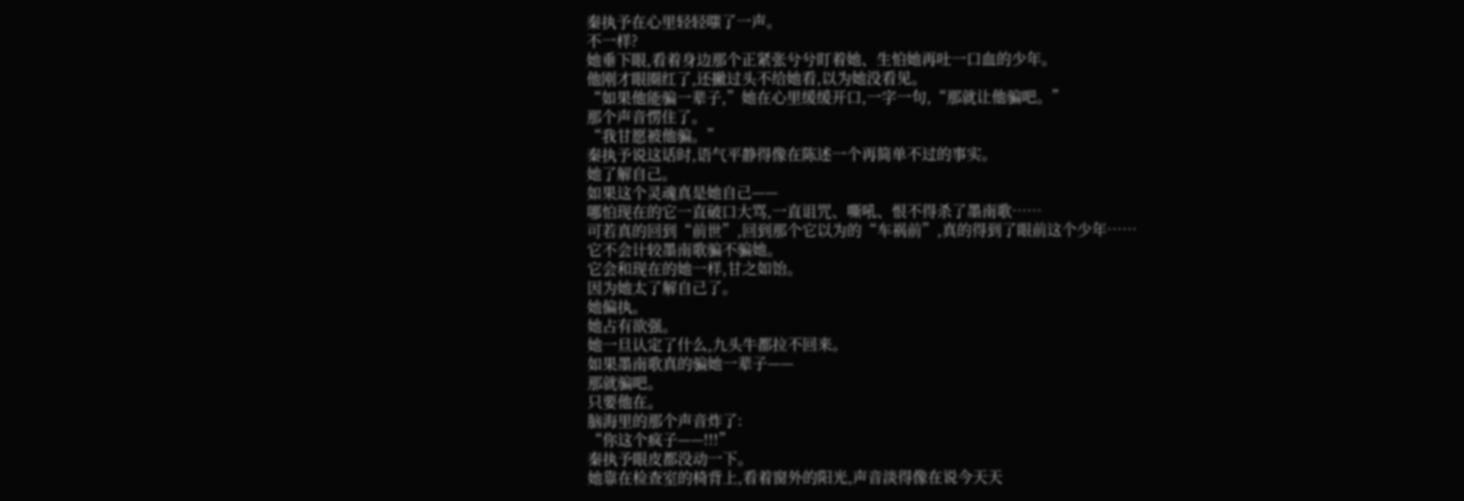秦执予在心里轻轻嗤了一声。
不一样?
她垂下眼,看着身边那个正紧张兮兮盯着她、生怕她再吐一口血的少年。
他刚才眼圈红了,还撇过头不给她看,以为她没看见。
“如果他能骗一辈子,”她在心里缓缓开口,一字一句,“那就让他骗吧。”
那个声音愣住了。
“我甘愿被他骗。”
秦执予说这话时,语气平静得像在陈述一个再简单不过的事实。
她了解自己。
如果这个灵魂真是她自己——
哪怕现在的它一直破口大骂,一直诅咒、嘶吼、恨不得杀了墨南歌……
可若真的回到“前世”,回到那个它以为的“车祸前”,真的得到了眼前这个少年……
它不会计较墨南歌骗不骗她。
它会和现在的她一样,甘之如饴。
因为她太了解自己了。
她偏执。
她占有欲强。
她一旦认定了什么,九头牛都拉不回来。
如果墨南歌真的骗她一辈子——
那就骗吧。
只要他在。
脑海里的那个声音炸了:
“你这个疯子——!!!”
秦执予眼皮都没动一下。
她靠在检查室的椅背上,看着窗外的阳光,声音淡得像在说今天天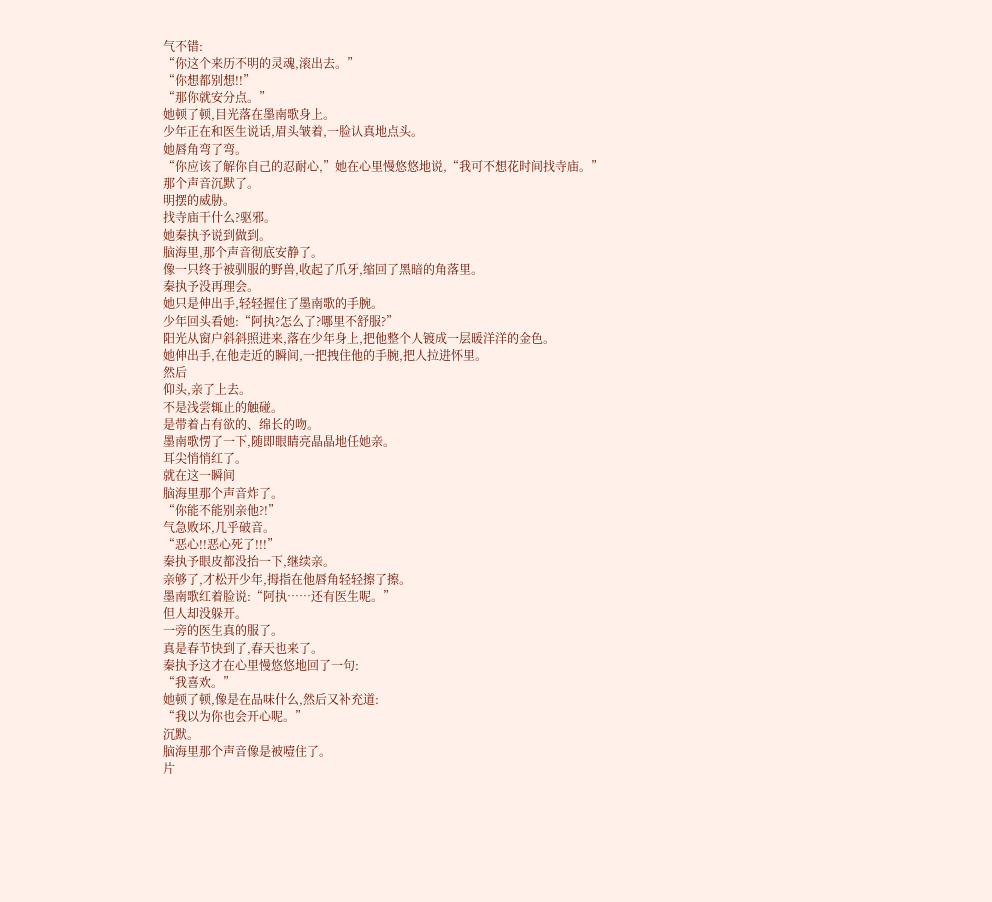气不错:
“你这个来历不明的灵魂,滚出去。”
“你想都别想!!”
“那你就安分点。”
她顿了顿,目光落在墨南歌身上。
少年正在和医生说话,眉头皱着,一脸认真地点头。
她唇角弯了弯。
“你应该了解你自己的忍耐心,”她在心里慢悠悠地说,“我可不想花时间找寺庙。”
那个声音沉默了。
明摆的威胁。
找寺庙干什么?驱邪。
她秦执予说到做到。
脑海里,那个声音彻底安静了。
像一只终于被驯服的野兽,收起了爪牙,缩回了黑暗的角落里。
秦执予没再理会。
她只是伸出手,轻轻握住了墨南歌的手腕。
少年回头看她:“阿执?怎么了?哪里不舒服?”
阳光从窗户斜斜照进来,落在少年身上,把他整个人镀成一层暖洋洋的金色。
她伸出手,在他走近的瞬间,一把拽住他的手腕,把人拉进怀里。
然后
仰头,亲了上去。
不是浅尝辄止的触碰。
是带着占有欲的、绵长的吻。
墨南歌愣了一下,随即眼睛亮晶晶地任她亲。
耳尖悄悄红了。
就在这一瞬间
脑海里那个声音炸了。
“你能不能别亲他?!”
气急败坏,几乎破音。
“恶心!!恶心死了!!!”
秦执予眼皮都没抬一下,继续亲。
亲够了,才松开少年,拇指在他唇角轻轻擦了擦。
墨南歌红着脸说:“阿执……还有医生呢。”
但人却没躲开。
一旁的医生真的服了。
真是春节快到了,春天也来了。
秦执予这才在心里慢悠悠地回了一句:
“我喜欢。”
她顿了顿,像是在品味什么,然后又补充道:
“我以为你也会开心呢。”
沉默。
脑海里那个声音像是被噎住了。
片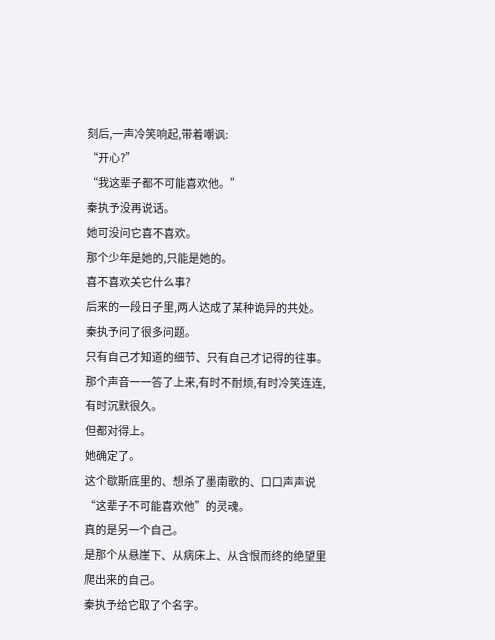刻后,一声冷笑响起,带着嘲讽:
“开心?”
“我这辈子都不可能喜欢他。”
秦执予没再说话。
她可没问它喜不喜欢。
那个少年是她的,只能是她的。
喜不喜欢关它什么事?
后来的一段日子里,两人达成了某种诡异的共处。
秦执予问了很多问题。
只有自己才知道的细节、只有自己才记得的往事。
那个声音一一答了上来,有时不耐烦,有时冷笑连连,有时沉默很久。
但都对得上。
她确定了。
这个歇斯底里的、想杀了墨南歌的、口口声声说“这辈子不可能喜欢他”的灵魂。
真的是另一个自己。
是那个从悬崖下、从病床上、从含恨而终的绝望里爬出来的自己。
秦执予给它取了个名字。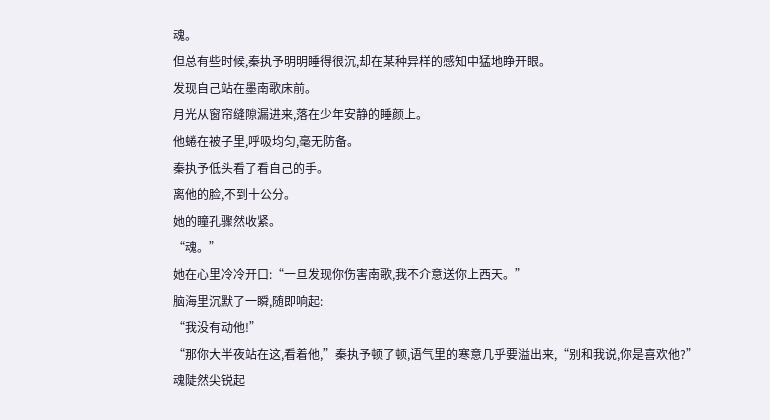魂。
但总有些时候,秦执予明明睡得很沉,却在某种异样的感知中猛地睁开眼。
发现自己站在墨南歌床前。
月光从窗帘缝隙漏进来,落在少年安静的睡颜上。
他蜷在被子里,呼吸均匀,毫无防备。
秦执予低头看了看自己的手。
离他的脸,不到十公分。
她的瞳孔骤然收紧。
“魂。”
她在心里冷冷开口:“一旦发现你伤害南歌,我不介意送你上西天。”
脑海里沉默了一瞬,随即响起:
“我没有动他!”
“那你大半夜站在这,看着他,”秦执予顿了顿,语气里的寒意几乎要溢出来,“别和我说,你是喜欢他?”
魂陡然尖锐起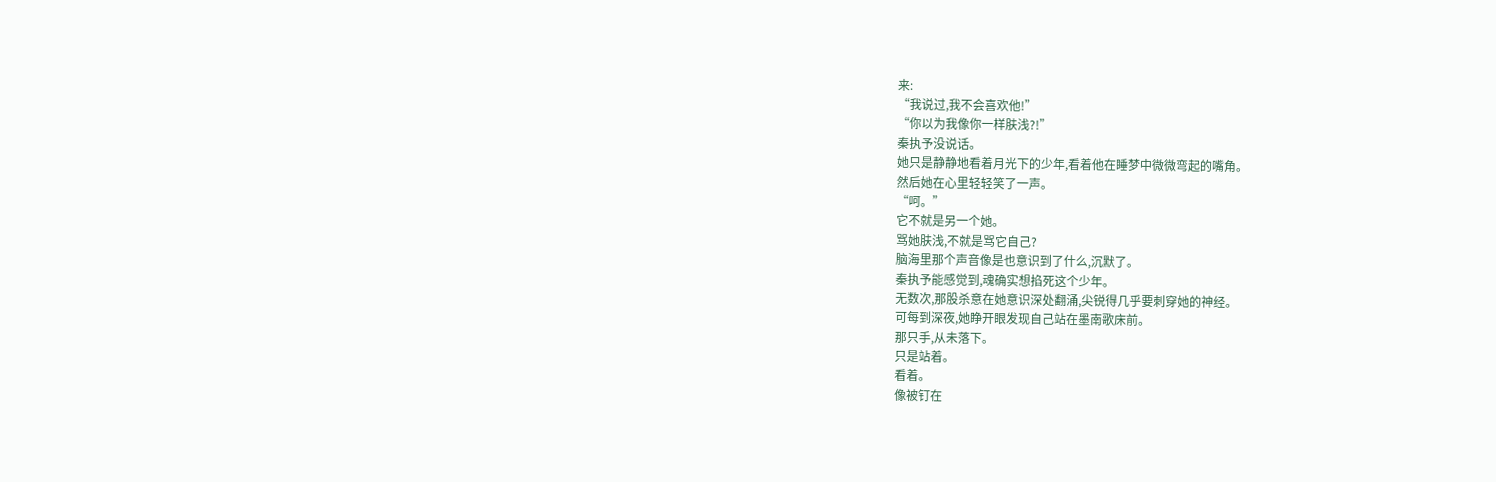来:
“我说过,我不会喜欢他!”
“你以为我像你一样肤浅?!”
秦执予没说话。
她只是静静地看着月光下的少年,看着他在睡梦中微微弯起的嘴角。
然后她在心里轻轻笑了一声。
“呵。”
它不就是另一个她。
骂她肤浅,不就是骂它自己?
脑海里那个声音像是也意识到了什么,沉默了。
秦执予能感觉到,魂确实想掐死这个少年。
无数次,那股杀意在她意识深处翻涌,尖锐得几乎要刺穿她的神经。
可每到深夜,她睁开眼发现自己站在墨南歌床前。
那只手,从未落下。
只是站着。
看着。
像被钉在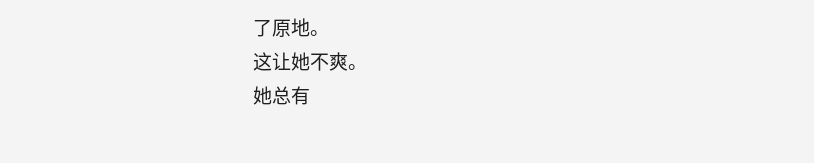了原地。
这让她不爽。
她总有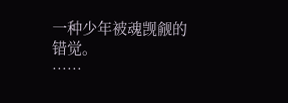一种少年被魂觊觎的错觉。
……